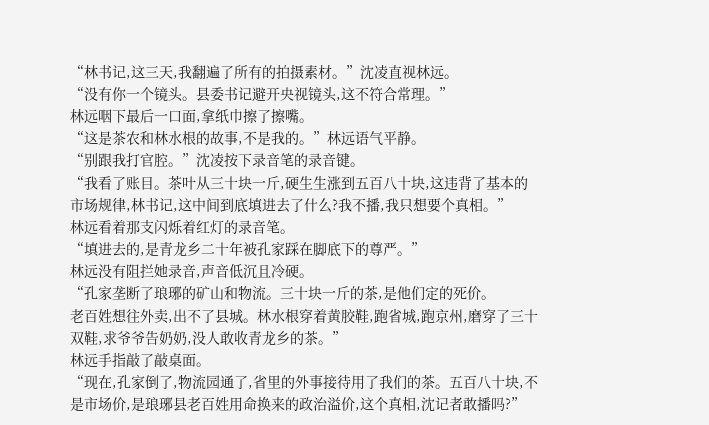“林书记,这三天,我翻遍了所有的拍摄素材。”沈凌直视林远。
“没有你一个镜头。县委书记避开央视镜头,这不符合常理。”
林远咽下最后一口面,拿纸巾擦了擦嘴。
“这是茶农和林水根的故事,不是我的。”林远语气平静。
“别跟我打官腔。”沈凌按下录音笔的录音键。
“我看了账目。茶叶从三十块一斤,硬生生涨到五百八十块,这违背了基本的市场规律,林书记,这中间到底填进去了什么?我不播,我只想要个真相。”
林远看着那支闪烁着红灯的录音笔。
“填进去的,是青龙乡二十年被孔家踩在脚底下的尊严。”
林远没有阻拦她录音,声音低沉且冷硬。
“孔家垄断了琅琊的矿山和物流。三十块一斤的茶,是他们定的死价。
老百姓想往外卖,出不了县城。林水根穿着黄胶鞋,跑省城,跑京州,磨穿了三十双鞋,求爷爷告奶奶,没人敢收青龙乡的茶。”
林远手指敲了敲桌面。
“现在,孔家倒了,物流园通了,省里的外事接待用了我们的茶。五百八十块,不是市场价,是琅琊县老百姓用命换来的政治溢价,这个真相,沈记者敢播吗?”